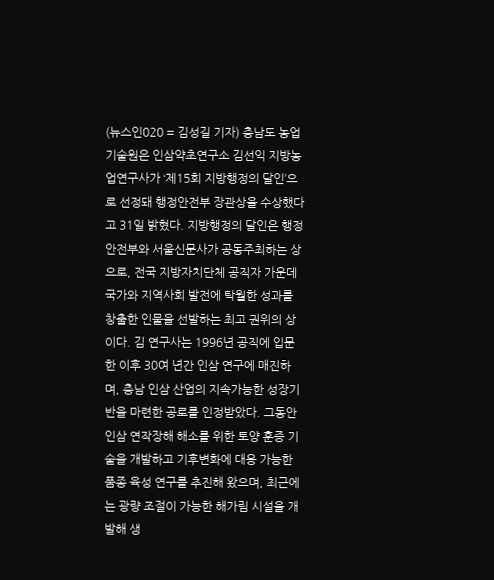(뉴스인020 = 김성길 기자) 충남도 농업기술원은 인삼약초연구소 김선익 지방농업연구사가 ‘제15회 지방행정의 달인’으로 선정돼 행정안전부 장관상을 수상했다고 31일 밝혔다. 지방행정의 달인은 행정안전부와 서울신문사가 공동주최하는 상으로, 전국 지방자치단체 공직자 가운데 국가와 지역사회 발전에 탁월한 성과를 창출한 인물을 선발하는 최고 권위의 상이다. 김 연구사는 1996년 공직에 입문한 이후 30여 년간 인삼 연구에 매진하며, 충남 인삼 산업의 지속가능한 성장기반을 마련한 공로를 인정받았다. 그동안 인삼 연작장해 해소를 위한 토양 훈증 기술을 개발하고 기후변화에 대응 가능한 품종 육성 연구를 추진해 왔으며, 최근에는 광량 조절이 가능한 해가림 시설을 개발해 생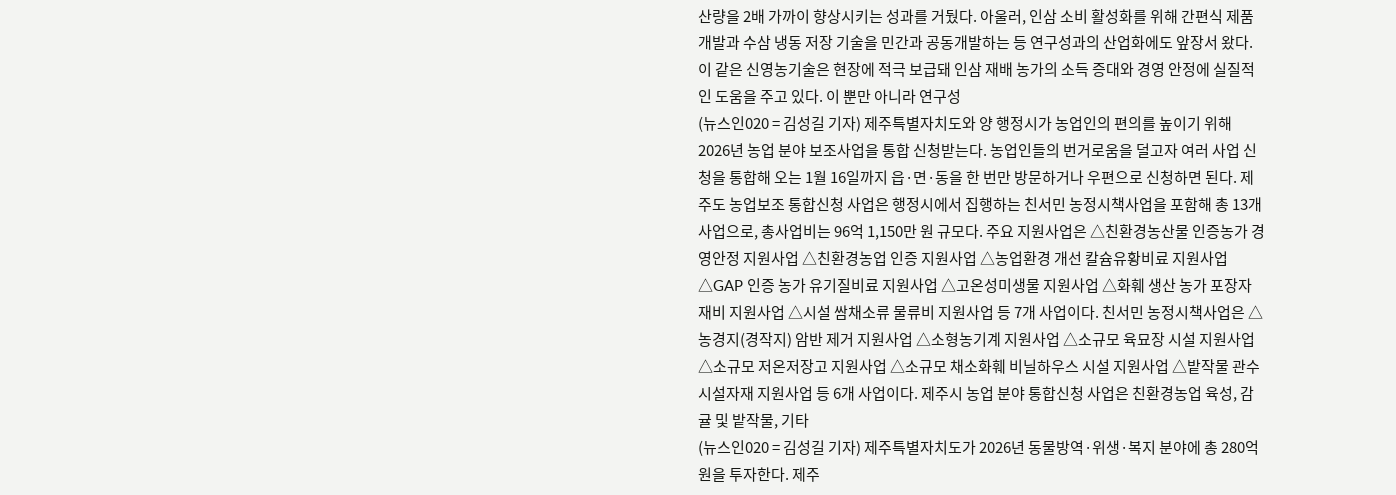산량을 2배 가까이 향상시키는 성과를 거뒀다. 아울러, 인삼 소비 활성화를 위해 간편식 제품 개발과 수삼 냉동 저장 기술을 민간과 공동개발하는 등 연구성과의 산업화에도 앞장서 왔다. 이 같은 신영농기술은 현장에 적극 보급돼 인삼 재배 농가의 소득 증대와 경영 안정에 실질적인 도움을 주고 있다. 이 뿐만 아니라 연구성
(뉴스인020 = 김성길 기자) 제주특별자치도와 양 행정시가 농업인의 편의를 높이기 위해 2026년 농업 분야 보조사업을 통합 신청받는다. 농업인들의 번거로움을 덜고자 여러 사업 신청을 통합해 오는 1월 16일까지 읍·면·동을 한 번만 방문하거나 우편으로 신청하면 된다. 제주도 농업보조 통합신청 사업은 행정시에서 집행하는 친서민 농정시책사업을 포함해 총 13개 사업으로, 총사업비는 96억 1,150만 원 규모다. 주요 지원사업은 △친환경농산물 인증농가 경영안정 지원사업 △친환경농업 인증 지원사업 △농업환경 개선 칼슘유황비료 지원사업 △GAP 인증 농가 유기질비료 지원사업 △고온성미생물 지원사업 △화훼 생산 농가 포장자재비 지원사업 △시설 쌈채소류 물류비 지원사업 등 7개 사업이다. 친서민 농정시책사업은 △농경지(경작지) 암반 제거 지원사업 △소형농기계 지원사업 △소규모 육묘장 시설 지원사업 △소규모 저온저장고 지원사업 △소규모 채소화훼 비닐하우스 시설 지원사업 △밭작물 관수 시설자재 지원사업 등 6개 사업이다. 제주시 농업 분야 통합신청 사업은 친환경농업 육성, 감귤 및 밭작물, 기타
(뉴스인020 = 김성길 기자) 제주특별자치도가 2026년 동물방역·위생·복지 분야에 총 280억 원을 투자한다. 제주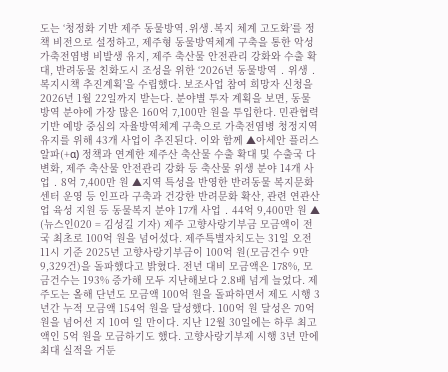도는 ‘청정화 기반 제주 동물방역․위생․복지 체계 고도화’를 정책 비전으로 설정하고, 제주형 동물방역체계 구축을 통한 악성 가축전염병 비발생 유지, 제주 축산물 안전관리 강화와 수출 확대, 반려동물 친화도시 조성을 위한 ‘2026년 동물방역 ․ 위생 ․ 복지시책 추진계획’을 수립했다. 보조사업 참여 희망자 신청을 2026년 1월 22일까지 받는다. 분야별 투자 계획을 보면, 동물방역 분야에 가장 많은 160억 7,100만 원을 투입한다. 민관협력 기반 예방 중심의 자율방역체계 구축으로 가축전염병 청정지역 유지를 위해 43개 사업이 추진된다. 이와 함께 ▲아세안 플러스 알파(+α) 정책과 연계한 제주산 축산물 수출 확대 및 수출국 다변화, 제주 축산물 안전관리 강화 등 축산물 위생 분야 14개 사업 ․ 8억 7,400만 원 ▲지역 특성을 반영한 반려동물 복지문화센터 운영 등 인프라 구축과 건강한 반려문화 확산, 관련 연관산업 육성 지원 등 동물복지 분야 17개 사업 ․ 44억 9,400만 원 ▲
(뉴스인020 = 김성길 기자) 제주 고향사랑기부금 모금액이 전국 최초로 100억 원을 넘어섰다. 제주특별자치도는 31일 오전 11시 기준 2025년 고향사랑기부금이 100억 원(모금건수 9만 9,329건)을 돌파했다고 밝혔다. 전년 대비 모금액은 178%, 모금건수는 193% 증가해 모두 지난해보다 2.8배 넘게 늘었다. 제주도는 올해 단년도 모금액 100억 원을 돌파하면서 제도 시행 3년간 누적 모금액 154억 원을 달성했다. 100억 원 달성은 70억 원을 넘어선 지 10여 일 만이다. 지난 12월 30일에는 하루 최고액인 5억 원을 모금하기도 했다. 고향사랑기부제 시행 3년 만에 최대 실적을 거둔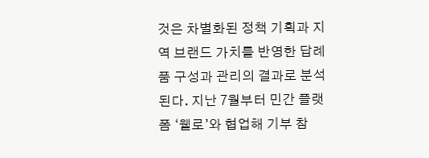것은 차별화된 정책 기획과 지역 브랜드 가치를 반영한 답례품 구성과 관리의 결과로 분석된다. 지난 7월부터 민간 플랫폼 ‘웰로’와 협업해 기부 참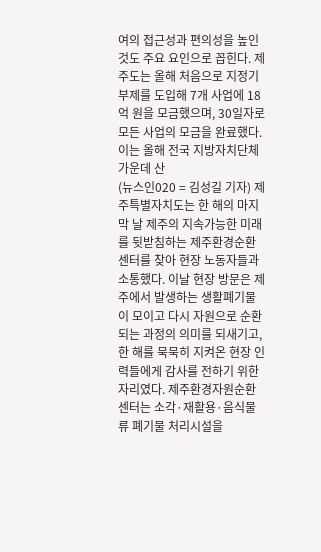여의 접근성과 편의성을 높인 것도 주요 요인으로 꼽힌다. 제주도는 올해 처음으로 지정기부제를 도입해 7개 사업에 18억 원을 모금했으며, 30일자로 모든 사업의 모금을 완료했다. 이는 올해 전국 지방자치단체 가운데 산
(뉴스인020 = 김성길 기자) 제주특별자치도는 한 해의 마지막 날 제주의 지속가능한 미래를 뒷받침하는 제주환경순환센터를 찾아 현장 노동자들과 소통했다. 이날 현장 방문은 제주에서 발생하는 생활폐기물이 모이고 다시 자원으로 순환되는 과정의 의미를 되새기고, 한 해를 묵묵히 지켜온 현장 인력들에게 감사를 전하기 위한 자리였다. 제주환경자원순환센터는 소각·재활용·음식물류 폐기물 처리시설을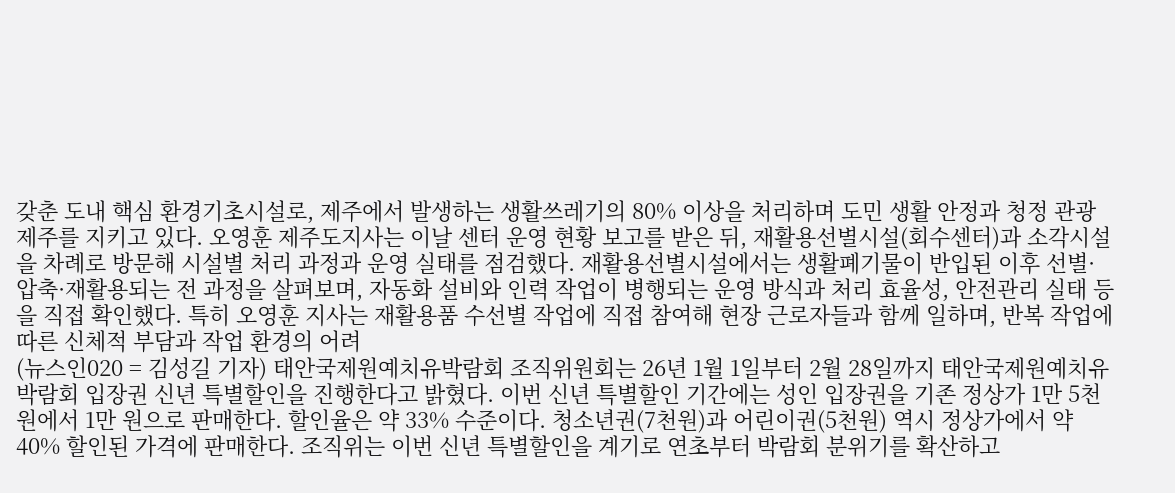갖춘 도내 핵심 환경기초시설로, 제주에서 발생하는 생활쓰레기의 80% 이상을 처리하며 도민 생활 안정과 청정 관광 제주를 지키고 있다. 오영훈 제주도지사는 이날 센터 운영 현황 보고를 받은 뒤, 재활용선별시설(회수센터)과 소각시설을 차례로 방문해 시설별 처리 과정과 운영 실태를 점검했다. 재활용선별시설에서는 생활폐기물이 반입된 이후 선별·압축·재활용되는 전 과정을 살펴보며, 자동화 설비와 인력 작업이 병행되는 운영 방식과 처리 효율성, 안전관리 실태 등을 직접 확인했다. 특히 오영훈 지사는 재활용품 수선별 작업에 직접 참여해 현장 근로자들과 함께 일하며, 반복 작업에 따른 신체적 부담과 작업 환경의 어려
(뉴스인020 = 김성길 기자) 태안국제원예치유박람회 조직위원회는 26년 1월 1일부터 2월 28일까지 태안국제원예치유박람회 입장권 신년 특별할인을 진행한다고 밝혔다. 이번 신년 특별할인 기간에는 성인 입장권을 기존 정상가 1만 5천원에서 1만 원으로 판매한다. 할인율은 약 33% 수준이다. 청소년권(7천원)과 어린이권(5천원) 역시 정상가에서 약 40% 할인된 가격에 판매한다. 조직위는 이번 신년 특별할인을 계기로 연초부터 박람회 분위기를 확산하고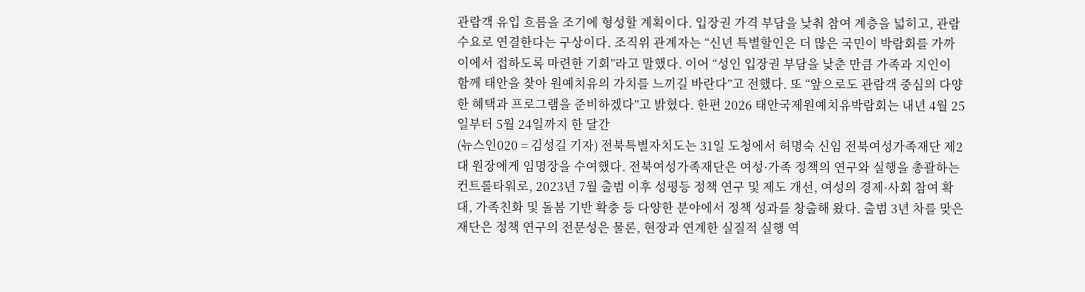관람객 유입 흐름을 조기에 형성할 계획이다. 입장권 가격 부담을 낮춰 참여 계층을 넓히고, 관람 수요로 연결한다는 구상이다. 조직위 관계자는 “신년 특별할인은 더 많은 국민이 박람회를 가까이에서 접하도록 마련한 기회”라고 말했다. 이어 “성인 입장권 부담을 낮춘 만큼 가족과 지인이 함께 태안을 찾아 원예치유의 가치를 느끼길 바란다”고 전했다. 또 “앞으로도 관람객 중심의 다양한 혜택과 프로그램을 준비하겠다”고 밝혔다. 한편 2026 태안국제원예치유박람회는 내년 4월 25일부터 5월 24일까지 한 달간
(뉴스인020 = 김성길 기자) 전북특별자치도는 31일 도청에서 허명숙 신임 전북여성가족재단 제2대 원장에게 임명장을 수여했다. 전북여성가족재단은 여성·가족 정책의 연구와 실행을 총괄하는 컨트롤타워로, 2023년 7월 출범 이후 성평등 정책 연구 및 제도 개선, 여성의 경제·사회 참여 확대, 가족친화 및 돌봄 기반 확충 등 다양한 분야에서 정책 성과를 창출해 왔다. 출범 3년 차를 맞은 재단은 정책 연구의 전문성은 물론, 현장과 연계한 실질적 실행 역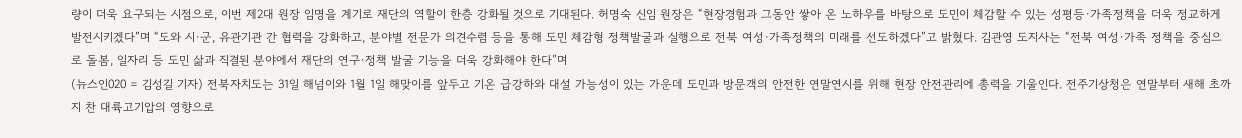량이 더욱 요구되는 시점으로, 이번 제2대 원장 임명을 계기로 재단의 역할이 한층 강화될 것으로 기대된다. 허명숙 신임 원장은 “현장경험과 그동안 쌓아 온 노하우를 바탕으로 도민이 체감할 수 있는 성평등·가족정책을 더욱 정교하게 발전시키겠다”며 “도와 시·군, 유관기관 간 협력을 강화하고, 분야별 전문가 의견수렴 등을 통해 도민 체감형 정책발굴과 실행으로 전북 여성·가족정책의 미래를 선도하겠다”고 밝혔다. 김관영 도지사는 “전북 여성·가족 정책을 중심으로 돌봄, 일자리 등 도민 삶과 직결된 분야에서 재단의 연구·정책 발굴 기능을 더욱 강화해야 한다”며
(뉴스인020 = 김성길 기자) 전북자치도는 31일 해넘이와 1월 1일 해맞이를 앞두고 기온 급강하와 대설 가능성이 있는 가운데 도민과 방문객의 안전한 연말연시를 위해 현장 안전관리에 총력을 기울인다. 전주기상청은 연말부터 새해 초까지 찬 대륙고기압의 영향으로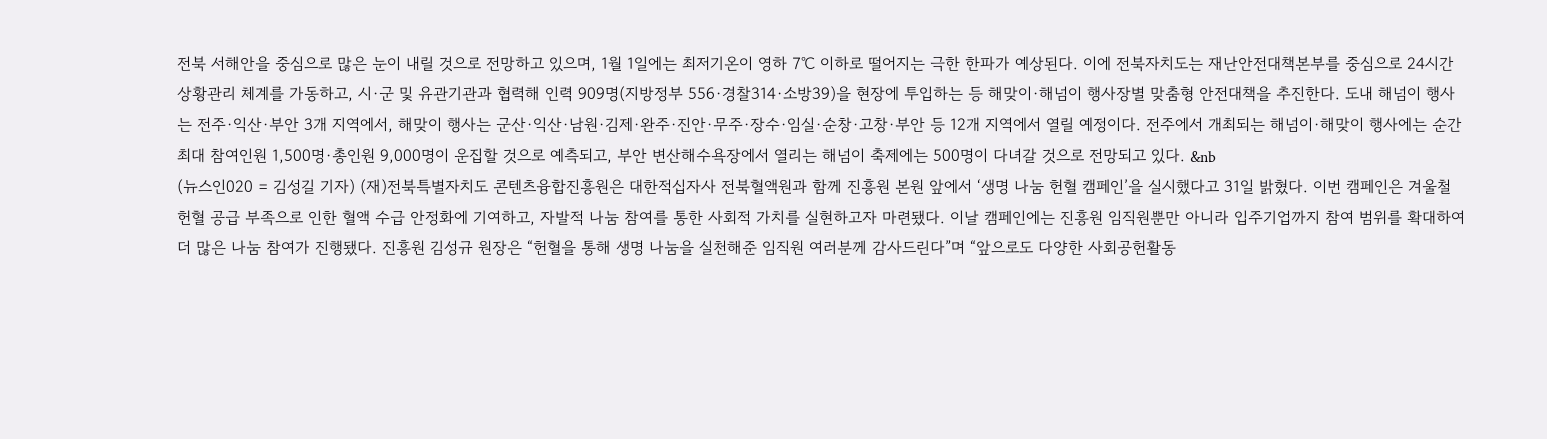전북 서해안을 중심으로 많은 눈이 내릴 것으로 전망하고 있으며, 1월 1일에는 최저기온이 영하 7℃ 이하로 떨어지는 극한 한파가 예상된다. 이에 전북자치도는 재난안전대책본부를 중심으로 24시간 상황관리 체계를 가동하고, 시·군 및 유관기관과 협력해 인력 909명(지방정부 556·경찰314·소방39)을 현장에 투입하는 등 해맞이·해넘이 행사장별 맞춤형 안전대책을 추진한다. 도내 해넘이 행사는 전주·익산·부안 3개 지역에서, 해맞이 행사는 군산·익산·남원·김제·완주·진안·무주·장수·임실·순창·고창·부안 등 12개 지역에서 열릴 예정이다. 전주에서 개최되는 해넘이·해맞이 행사에는 순간 최대 참여인원 1,500명·총인원 9,000명이 운집할 것으로 예측되고, 부안 변산해수욕장에서 열리는 해넘이 축제에는 500명이 다녀갈 것으로 전망되고 있다. &nb
(뉴스인020 = 김성길 기자) (재)전북특별자치도 콘텐츠융합진흥원은 대한적십자사 전북혈액원과 함께 진흥원 본원 앞에서 ‘생명 나눔 헌혈 캠페인’을 실시했다고 31일 밝혔다. 이번 캠페인은 겨울철 헌혈 공급 부족으로 인한 혈액 수급 안정화에 기여하고, 자발적 나눔 참여를 통한 사회적 가치를 실현하고자 마련됐다. 이날 캠페인에는 진흥원 임직원뿐만 아니라 입주기업까지 참여 범위를 확대하여 더 많은 나눔 참여가 진행됐다. 진흥원 김성규 원장은 “헌혈을 통해 생명 나눔을 실천해준 임직원 여러분께 감사드린다”며 “앞으로도 다양한 사회공헌활동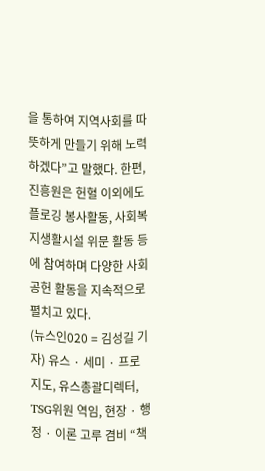을 통하여 지역사회를 따뜻하게 만들기 위해 노력하겠다”고 말했다. 한편, 진흥원은 헌혈 이외에도 플로깅 봉사활동, 사회복지생활시설 위문 활동 등에 참여하며 다양한 사회공헌 활동을 지속적으로 펼치고 있다.
(뉴스인020 = 김성길 기자) 유스 · 세미 · 프로 지도, 유스총괄디렉터, TSG위원 역임, 현장 · 행정 · 이론 고루 겸비 “책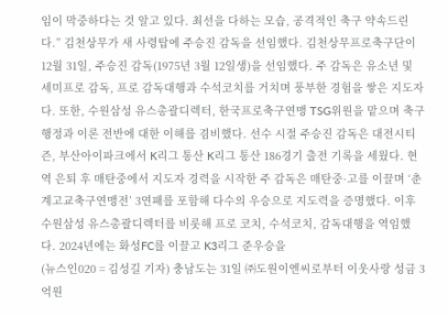임이 막중하다는 것 알고 있다. 최선을 다하는 모습, 공격적인 축구 약속드린다.” 김천상무가 새 사령탑에 주승진 감독을 선임했다. 김천상무프로축구단이 12월 31일, 주승진 감독(1975년 3월 12일생)을 선임했다. 주 감독은 유소년 및 세미프로 감독, 프로 감독대행과 수석코치를 거치며 풍부한 경험을 쌓은 지도자다. 또한, 수원삼성 유스총괄디렉터, 한국프로축구연맹 TSG위원을 맡으며 축구행정과 이론 전반에 대한 이해를 겸비했다. 선수 시절 주승진 감독은 대전시티즌, 부산아이파크에서 K리그 통산 K리그 통산 186경기 출전 기록을 세웠다. 현역 은퇴 후 매탄중에서 지도자 경력을 시작한 주 감독은 매탄중·고를 이끌며 ‘춘계고교축구연맹전’ 3연패를 포함해 다수의 우승으로 지도력을 증명했다. 이후 수원삼성 유스총괄디렉터를 비롯해 프로 코치, 수석코치, 감독대행을 역임했다. 2024년에는 화성FC를 이끌고 K3리그 준우승을
(뉴스인020 = 김성길 기자) 충남도는 31일 ㈜도원이엔씨로부터 이웃사랑 성금 3억원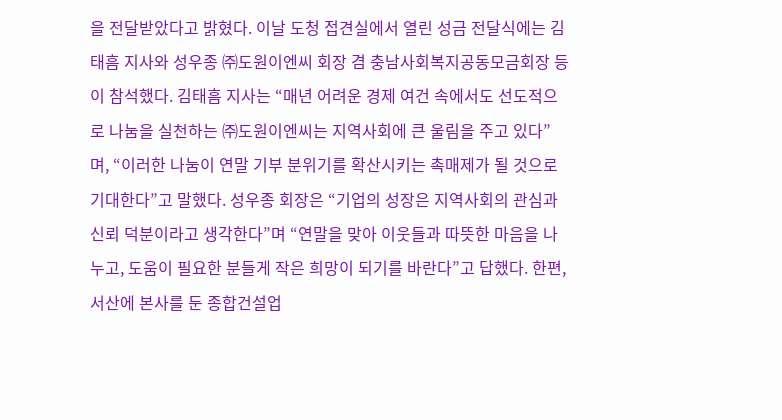을 전달받았다고 밝혔다. 이날 도청 접견실에서 열린 성금 전달식에는 김태흠 지사와 성우종 ㈜도원이엔씨 회장 겸 충남사회복지공동모금회장 등이 참석했다. 김태흠 지사는 “매년 어려운 경제 여건 속에서도 선도적으로 나눔을 실천하는 ㈜도원이엔씨는 지역사회에 큰 울림을 주고 있다”며, “이러한 나눔이 연말 기부 분위기를 확산시키는 촉매제가 될 것으로 기대한다”고 말했다. 성우종 회장은 “기업의 성장은 지역사회의 관심과 신뢰 덕분이라고 생각한다”며 “연말을 맞아 이웃들과 따뜻한 마음을 나누고, 도움이 필요한 분들게 작은 희망이 되기를 바란다”고 답했다. 한편, 서산에 본사를 둔 종합건설업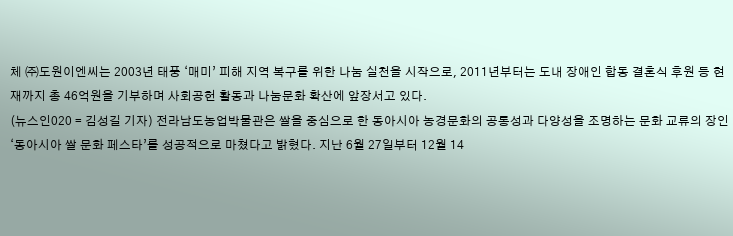체 ㈜도원이엔씨는 2003년 태풍 ‘매미’ 피해 지역 복구를 위한 나눔 실천을 시작으로, 2011년부터는 도내 장애인 합동 결혼식 후원 등 현재까지 총 46억원을 기부하며 사회공헌 활동과 나눔문화 확산에 앞장서고 있다.
(뉴스인020 = 김성길 기자) 전라남도농업박물관은 쌀을 중심으로 한 동아시아 농경문화의 공통성과 다양성을 조명하는 문화 교류의 장인 ‘동아시아 쌀 문화 페스타’를 성공적으로 마쳤다고 밝혔다. 지난 6월 27일부터 12월 14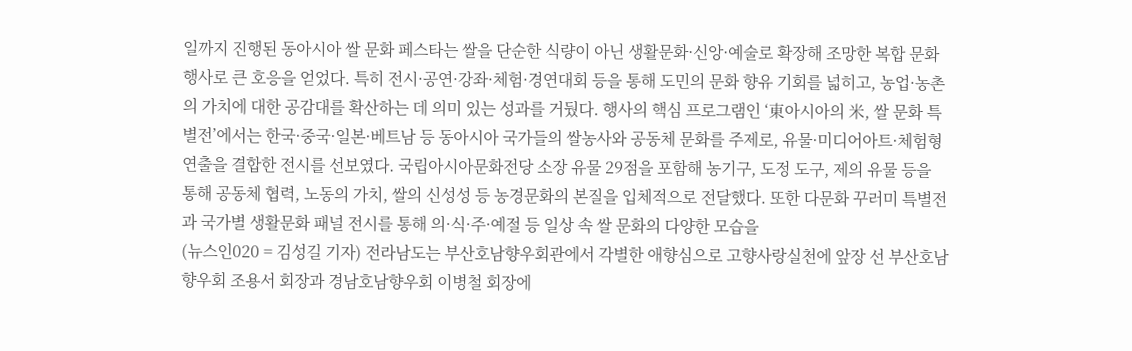일까지 진행된 동아시아 쌀 문화 페스타는 쌀을 단순한 식량이 아닌 생활문화·신앙·예술로 확장해 조망한 복합 문화행사로 큰 호응을 얻었다. 특히 전시·공연·강좌·체험·경연대회 등을 통해 도민의 문화 향유 기회를 넓히고, 농업·농촌의 가치에 대한 공감대를 확산하는 데 의미 있는 성과를 거뒀다. 행사의 핵심 프로그램인 ‘東아시아의 米, 쌀 문화 특별전’에서는 한국·중국·일본·베트남 등 동아시아 국가들의 쌀농사와 공동체 문화를 주제로, 유물·미디어아트·체험형 연출을 결합한 전시를 선보였다. 국립아시아문화전당 소장 유물 29점을 포함해 농기구, 도정 도구, 제의 유물 등을 통해 공동체 협력, 노동의 가치, 쌀의 신성성 등 농경문화의 본질을 입체적으로 전달했다. 또한 다문화 꾸러미 특별전과 국가별 생활문화 패널 전시를 통해 의·식·주·예절 등 일상 속 쌀 문화의 다양한 모습을
(뉴스인020 = 김성길 기자) 전라남도는 부산호남향우회관에서 각별한 애향심으로 고향사랑실천에 앞장 선 부산호남향우회 조용서 회장과 경남호남향우회 이병철 회장에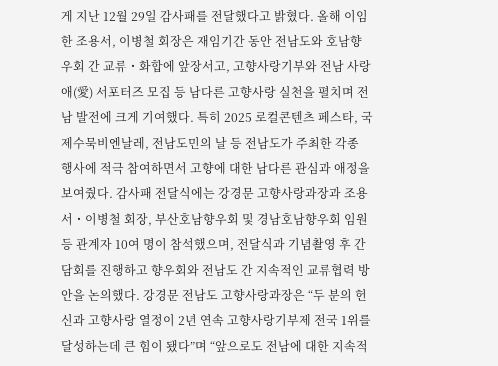게 지난 12월 29일 감사패를 전달했다고 밝혔다. 올해 이임한 조용서, 이병철 회장은 재임기간 동안 전남도와 호남향우회 간 교류・화합에 앞장서고, 고향사랑기부와 전남 사랑애(愛) 서포터즈 모집 등 남다른 고향사랑 실천을 펼치며 전남 발전에 크게 기여했다. 특히 2025 로컬콘텐츠 페스타, 국제수묵비엔날레, 전남도민의 날 등 전남도가 주최한 각종 행사에 적극 참여하면서 고향에 대한 남다른 관심과 애정을 보여줬다. 감사패 전달식에는 강경문 고향사랑과장과 조용서・이병철 회장, 부산호남향우회 및 경남호남향우회 임원 등 관계자 10여 명이 참석했으며, 전달식과 기념촬영 후 간담회를 진행하고 향우회와 전남도 간 지속적인 교류협력 방안을 논의했다. 강경문 전남도 고향사랑과장은 “두 분의 헌신과 고향사랑 열정이 2년 연속 고향사랑기부제 전국 1위를 달성하는데 큰 힘이 됐다”며 “앞으로도 전남에 대한 지속적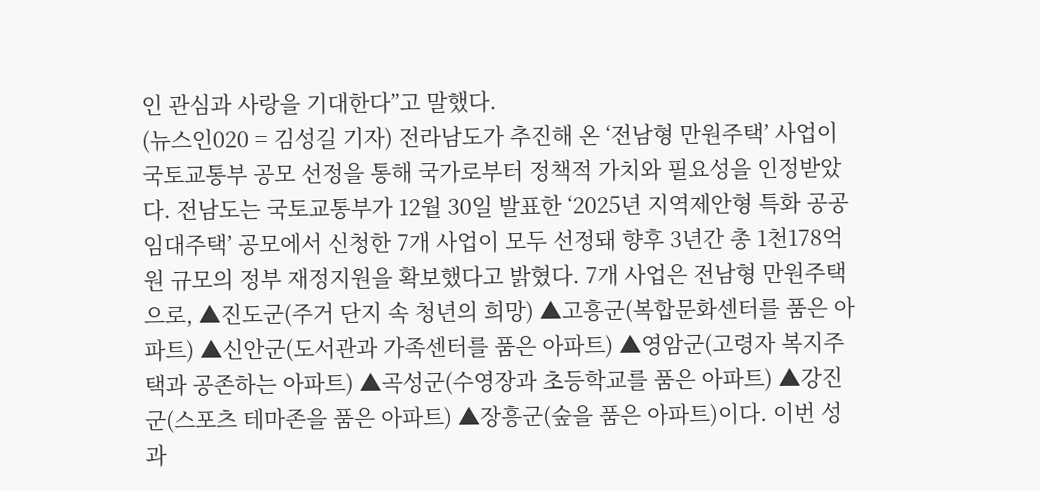인 관심과 사랑을 기대한다”고 말했다.
(뉴스인020 = 김성길 기자) 전라남도가 추진해 온 ‘전남형 만원주택’ 사업이 국토교통부 공모 선정을 통해 국가로부터 정책적 가치와 필요성을 인정받았다. 전남도는 국토교통부가 12월 30일 발표한 ‘2025년 지역제안형 특화 공공임대주택’ 공모에서 신청한 7개 사업이 모두 선정돼 향후 3년간 총 1천178억 원 규모의 정부 재정지원을 확보했다고 밝혔다. 7개 사업은 전남형 만원주택으로, ▲진도군(주거 단지 속 청년의 희망) ▲고흥군(복합문화센터를 품은 아파트) ▲신안군(도서관과 가족센터를 품은 아파트) ▲영암군(고령자 복지주택과 공존하는 아파트) ▲곡성군(수영장과 초등학교를 품은 아파트) ▲강진군(스포츠 테마존을 품은 아파트) ▲장흥군(숲을 품은 아파트)이다. 이번 성과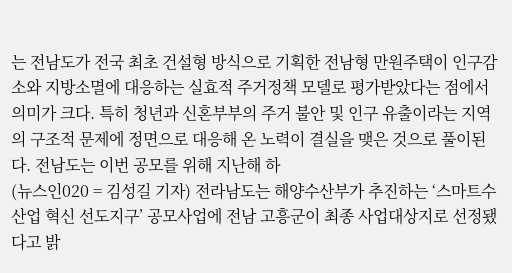는 전남도가 전국 최초 건설형 방식으로 기획한 전남형 만원주택이 인구감소와 지방소멸에 대응하는 실효적 주거정책 모델로 평가받았다는 점에서 의미가 크다. 특히 청년과 신혼부부의 주거 불안 및 인구 유출이라는 지역의 구조적 문제에 정면으로 대응해 온 노력이 결실을 맺은 것으로 풀이된다. 전남도는 이번 공모를 위해 지난해 하
(뉴스인020 = 김성길 기자) 전라남도는 해양수산부가 추진하는 ‘스마트수산업 혁신 선도지구’ 공모사업에 전남 고흥군이 최종 사업대상지로 선정됐다고 밝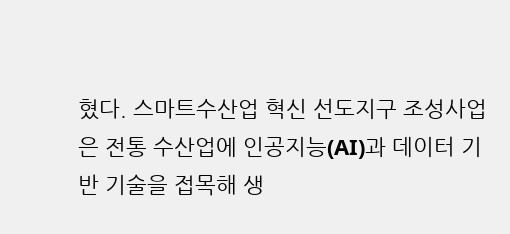혔다. 스마트수산업 혁신 선도지구 조성사업은 전통 수산업에 인공지능(AI)과 데이터 기반 기술을 접목해 생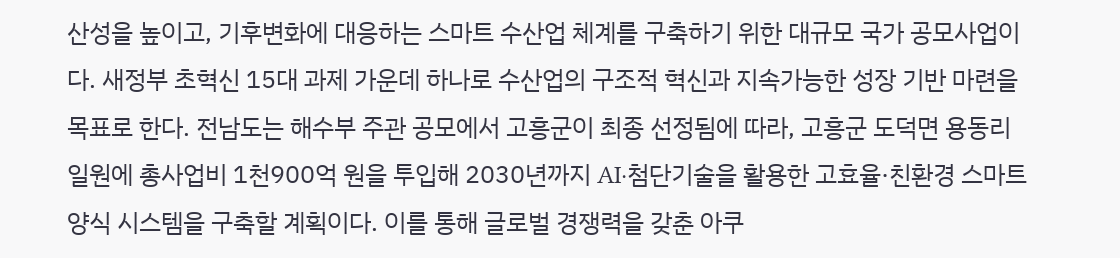산성을 높이고, 기후변화에 대응하는 스마트 수산업 체계를 구축하기 위한 대규모 국가 공모사업이다. 새정부 초혁신 15대 과제 가운데 하나로 수산업의 구조적 혁신과 지속가능한 성장 기반 마련을 목표로 한다. 전남도는 해수부 주관 공모에서 고흥군이 최종 선정됨에 따라, 고흥군 도덕면 용동리 일원에 총사업비 1천900억 원을 투입해 2030년까지 AI·첨단기술을 활용한 고효율·친환경 스마트 양식 시스템을 구축할 계획이다. 이를 통해 글로벌 경쟁력을 갖춘 아쿠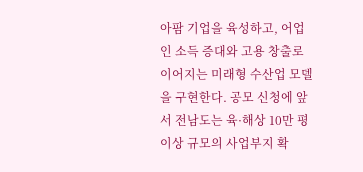아팜 기업을 육성하고, 어업인 소득 증대와 고용 창출로 이어지는 미래형 수산업 모델을 구현한다. 공모 신청에 앞서 전남도는 육·해상 10만 평 이상 규모의 사업부지 확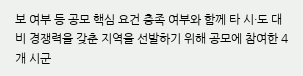보 여부 등 공모 핵심 요건 충족 여부와 함께 타 시·도 대비 경쟁력을 갖춘 지역을 선발하기 위해 공모에 참여한 4개 시군